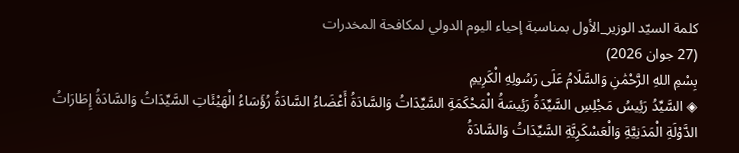كلمة السيّد الوزير_الأول بمناسبة إحياء اليوم الدولي لمكافحة المخدرات
(27 جوان 2026)
بِسْمِ اللهِ الرَّحْمَٰنِ وَالسَّلَامُ عَلَى رَسُولِهِ الْكَرِيمِ
◈ السَّيِّدُ رَئِيسُ مَجْلِسِ السَّيِّدَةُ رَئِيسَةُ الْمَحْكَمَةِ السَّيِّدَاتُ وَالسَّادَةُ أَعْضَاءُ السَّادَةُ رُؤَسَاءُ الْهَيْئَاتِ السَّيِّدَاتُ وَالسَّادَةُ إِطَارَاتُ الدَّوْلَةِ الْمَدَنِيَّةِ وَالْعَسْكَرِيَّةِ السَّيِّدَاتُ وَالسَّادَةُ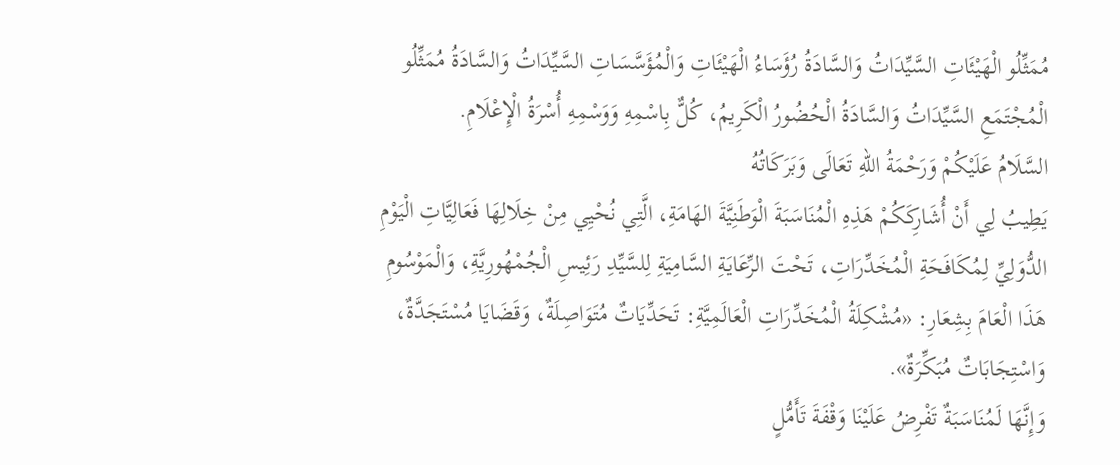مُمَثِّلُو الْهَيْئَاتِ السَّيِّدَاتُ وَالسَّادَةُ رُؤَسَاءُ الْهَيْئَاتِ وَالْمُؤَسَّسَاتِ السَّيِّدَاتُ وَالسَّادَةُ مُمَثِّلُو الْمُجْتَمَعِ السَّيِّدَاتُ وَالسَّادَةُ الْحُضُورُ الْكَرِيمُ، كُلٌّ بِاسْمِهِ وَوَسْمِهِ أُسْرَةُ الْإِعْلَامِ.
السَّلَامُ عَلَيْكُمْ وَرَحْمَةُ اللهِ تَعَالَى وَبَرَكَاتُهُ
يَطِيبُ لِي أَنْ أُشَارِكَكُمْ هَذِهِ الْمُنَاسَبَةَ الْوَطَنِيَّةَ الهَامَةِ، الَّتِي نُحْيِي مِنْ خِلَالِهَا فَعَالِيَّاتِ الْيَوْمِ الدُّوَلِيِّ لِمُكَافَحَةِ الْمُخَدِّرَاتِ، تَحْتَ الرِّعَايَةِ السَّامِيَةِ لِلسَّيِّدِ رَئِيسِ الْجُمْهُورِيَّةِ، وَالْمَوْسُومِ هَذَا الْعَامَ بِشِعَارِ: «مُشْكِلَةُ الْمُخَدِّرَاتِ الْعَالَمِيَّةِ: تَحَدِّيَاتٌ مُتَوَاصِلَةٌ، وَقَضَايَا مُسْتَجَدَّةٌ، وَاسْتِجَابَاتٌ مُبَكِّرَةٌ».
وَإِنَّهَا لَمُنَاسَبَةٌ تَفْرِضُ عَلَيْنَا وَقْفَةَ تَأَمُّلٍ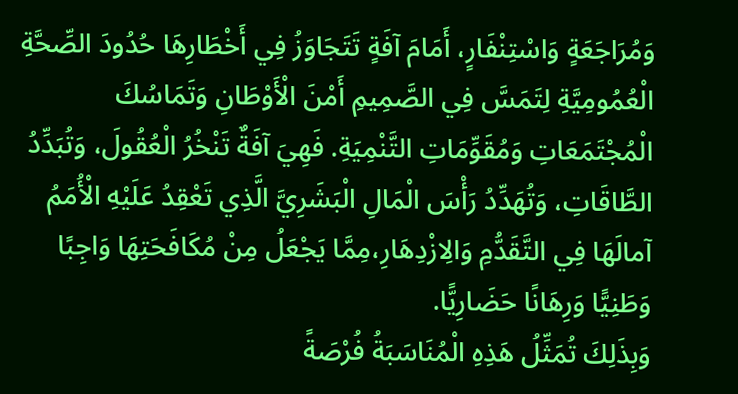وَمُرَاجَعَةٍ وَاسْتِنْفَارٍ، أَمَامَ آفَةٍ تَتَجَاوَزُ فِي أَخْطَارِهَا حُدُودَ الصِّحَّةِ الْعُمُومِيَّةِ لِتَمَسَّ فِي الصَّمِيمِ أَمْنَ الْأَوْطَانِ وَتَمَاسُكَ الْمُجْتَمَعَاتِ وَمُقَوِّمَاتِ التَّنْمِيَةِ. فَهِيَ آفَةٌ تَنْخُرُ الْعُقُولَ، وَتُبَدِّدُ الطَّاقَاتِ، وَتُهَدِّدُ رَأْسَ الْمَالِ الْبَشَرِيَّ الَّذِي تَعْقِدُ عَلَيْهِ الْأُمَمُ آمالَهَا فِي التَّقَدُّمِ وَالِازْدِهَارِ،مِمَّا يَجْعَلُ مِنْ مُكَافَحَتِهَا وَاجِبًا وَطَنِيًّا وَرِهَانًا حَضَارِيًّا.
وَبِذَلِكَ تُمَثِّلُ هَذِهِ الْمُنَاسَبَةُ فُرْصَةً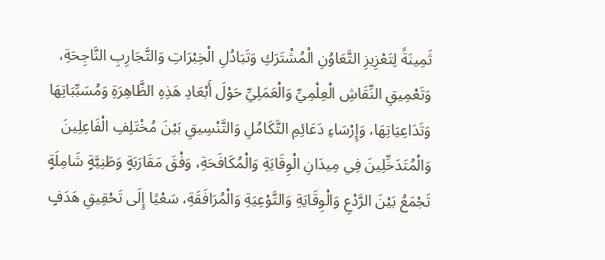ثَمِينَةً لِتَعْزِيزِ التَّعَاوُنِ الْمُشْتَرَكِ وَتَبَادُلِ الْخِبْرَاتِ وَالتَّجَارِبِ النَّاجِحَةِ، وَتَعْمِيقِ النِّقَاشِ الْعِلْمِيِّ وَالْعَمَلِيِّ حَوْلَ أَبْعَادِ هَذِهِ الظَّاهِرَةِ وَمُسَبِّبَاتِهَا وَتَدَاعِيَاتِهَا، وَإِرْسَاءِ دَعَائِمِ التَّكَامُلِ وَالتَّنْسِيقِ بَيْنَ مُخْتَلِفِ الْفَاعِلِينَ وَالْمُتَدَخِّلِينَ فِي مِيدَانِ الْوِقَايَةِ وَالْمُكَافَحَةِ، وَفْقَ مَقَارَبَةٍ وَطَنِيَّةٍ شَامِلَةٍ تَجْمَعُ بَيْنَ الرَّدْعِ وَالْوِقَايَةِ وَالتَّوْعِيَةِ وَالْمُرَافَقَةِ، سَعْيًا إِلَى تَحْقِيقِ هَدَفٍ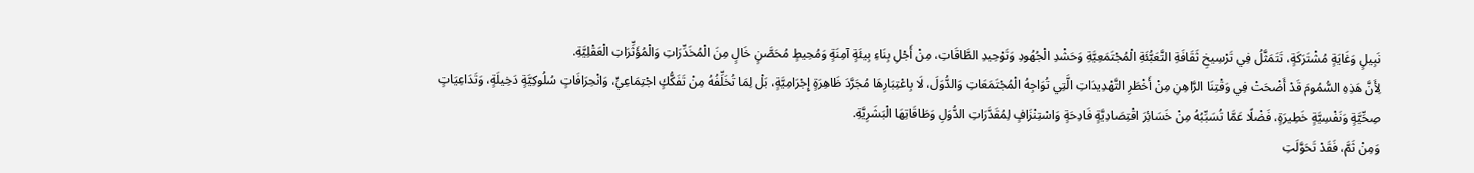نَبِيلٍ وَغَايَةٍ مُشْتَرَكَةٍ، تَتَمَثَّلُ فِي تَرْسِيخِ ثَقَافَةِ التَّعَبُّئَةِ الْمُجْتَمَعِيَّةِ وَحَشْدِ الْجُهُودِ وَتَوْحِيدِ الطَّاقَاتِ، مِنْ أَجْلِ بِنَاءِ بِيئَةٍ آمِنَةٍ وَمُحِيطٍ مُحَصَّنٍ خَالٍ مِنَ الْمُخَدِّرَاتِ وَالْمُؤَثِّرَاتِ الْعَقْلِيَّةِ.
لِأَنَّ هَذِهِ السُّمُومَ قَدْ أَضْحَتْ فِي وَقْتِنَا الرَّاهِنِ مِنْ أَخْطَرِ التَّهْدِيدَاتِ الَّتِي تُوَاجِهُ الْمُجْتَمَعَاتِ وَالدُّوَلَ، لَا بِاعْتِبَارِهَا مُجَرَّدَ ظَاهِرَةٍ إِجْرَامِيَّةٍ، بَلْ لِمَا تُخَلِّفُهُ مِنْ تَفَكُّكٍ اجْتِمَاعِيٍّ، وَانْحِرَافَاتٍ سُلُوكِيَّةٍ دَخِيلَةٍ، وَتَدَاعِيَاتٍ صِحِّيَّةٍ وَنَفْسِيَّةٍ خَطِيرَةٍ، فَضْلًا عَمَّا تُسَبِّبُهُ مِنْ خَسَائِرَ اقْتِصَادِيَّةٍ فَادِحَةٍ وَاسْتِنْزَافٍ لِمُقَدَّرَاتِ الدُّوَلِ وَطَاقَاتِهَا الْبَشَرِيَّةِ.
وَمِنْ ثَمَّ، فَقَدْ تَحَوَّلَتِ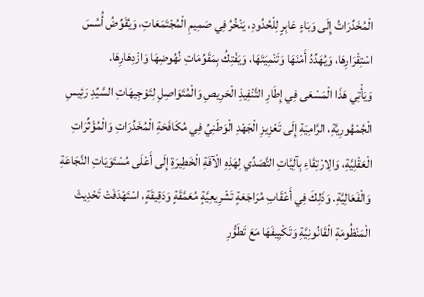الْمُخَدِّرَاتُ إِلَى وَبَاءٍ عَابِرٍ لِلْحُدُودِ، يَنْخُرُ فِي صَمِيمِ الْمُجْتَمَعَاتِ، وَيُقَوِّضُ أُسُسَ اسْتِقْرَارِهَا، وَيُهَدِّدُ أَمْنَهَا وَتَنْمِيَتَهَا، وَيَفْتِكُ بِمَقَوِّمَاتِ نُهُوضِهَا وَازْدِهَارِهَا.
وَيَأْتِي هَذَا الْمَسْعَى فِي إِطَارِ التَّنْفِيذِ الْحَرِيصِ وَالْمُتَوَاصِلِ لِتَوْجِيهَاتِ السَّيِّدِ رَئِيسِ الْجُمْهُورِيَّةِ، الرَّامِيَةِ إِلَى تَعْزِيزِ الْجَهْدِ الْوَطَنِيِّ فِي مُكَافَحَةِ الْمُخَدِّرَاتِ وَالْمُؤَثِّرَاتِ الْعَقْلِيَّةِ، وَالِارْتِقَاءِ بِآلِيَّاتِ التَّصَدِّي لِهَذِهِ الْآفَةِ الْخَطِيرَةِ إِلَى أَعْلَى مُسْتَوَيَاتِ النَّجَاعَةِ وَالْفَعَالِيَّةِ. وَذَلِكَ فِي أَعْقَابِ مُرَاجَعَةٍ تَشْرِيعِيَّةٍ مُعَمَّقَةٍ وَدَقِيقَةٍ، اسْتَهْدَفَتْ تَحْدِيثَ الْمَنْظُومَةِ الْقَانُونِيَّةِ وَتَكْيِيفَهَا مَعَ تَطَوُّرِ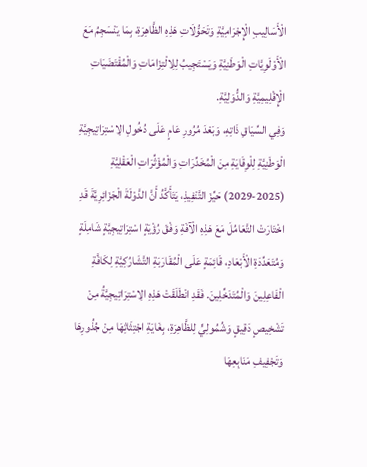الْأَسَالِيبِ الْإِجْرَامِيَّةِ وَتَحَوُّلَاتِ هَذِهِ الظَّاهِرَةِ، بِمَا يَنْسَجِمُ مَعَ الْأَوْلَوِيَّاتِ الْوَطَنِيَّةِ وَيَسْتَجِيبُ لِلِالْتِزَامَاتِ وَالْمُقْتَضَيَاتِ الْإِقْلِيمِيَّةِ وَالدُّوَلِيَّةِ.
وَفِي السِّيَاقِ ذَاتِهِ، وَبَعْدَ مُرُورِ عَامٍ عَلَى دُخُولِ الِاسْتِرَاتِيجِيَّةِ الْوَطَنِيَّةِ لِلْوِقَايَةِ مِنَ الْمُخَدِّرَاتِ وَالْمُؤَثِّرَاتِ الْعَقْلِيَّةِ (2025-2029) حَيِّزَ التَّنْفِيذِ، يَتَأَكَّدُ أَنَّ الدَّوْلَةَ الْجَزَائِرِيَّةَ قَدِ اخْتَارَتْ التَّعَامُلَ مَعَ هَذِهِ الْآفَةِ وَفْقَ رُؤْيَةٍ اسْتِرَاتِيجِيَّةٍ شَامِلَةٍ وَمُتَعَدِّدَةِ الْأَبْعَادِ، قَائِمَةٍ عَلَى الْمُقَارَبَةِ التَّشَارُكِيَّةِ لِكَافَّةِ الْفَاعِلِينَ وَالْمُتَدَخِّلِينَ. فَقَدِ انْطَلَقَتْ هَذِهِ الِاسْتِرَاتِيجِيَّةُ مِنْ تَشْخِيصٍ دَقِيقٍ وَشُمُولِيٍّ لِلظَّاهِرَةِ، بِغَايَةِ اجْتِثَاثِهَا مِنْ جُذُورِهَا وَتَجْفِيفِ مَنَابِعِهَا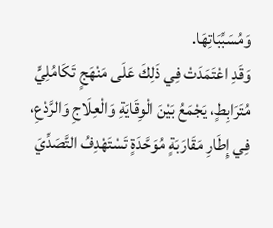وَمُسَبِّبَاتِهَا.
وَقَدِ اعْتَمَدَتْ فِي ذَلِكَ عَلَى مَنْهَجٍ تَكَامُلِيٍّ مُتَرَابِطٍ، يَجْمَعُ بَيْنَ الْوِقَايَةِ وَالْعِلَاجِ وَالرَّدْعِ، فِي إِطَارِ مَقَارَبَةٍ مُوَحَّدَةٍ تَسْتَهْدِفُ التَّصَدِّيَ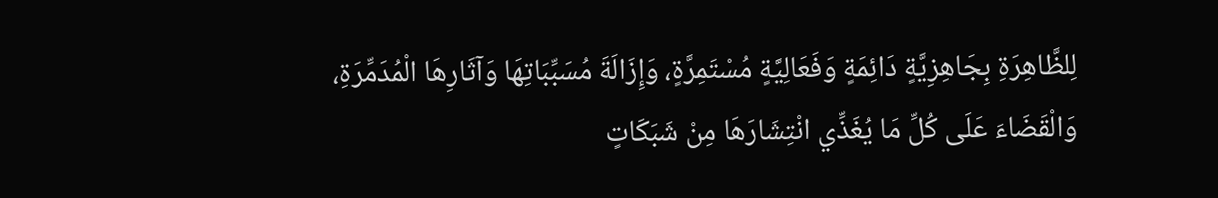لِلظَّاهِرَةِ بِجَاهِزِيَّةٍ دَائِمَةٍ وَفَعَالِيَّةٍ مُسْتَمِرَّةٍ، وَإِزَالَةَ مُسَبِّبَاتِهَا وَآثَارِهَا الْمُدَمِّرَةِ، وَالْقَضَاءَ عَلَى كُلِّ مَا يُغَذِّي انْتِشَارَهَا مِنْ شَبَكَاتٍ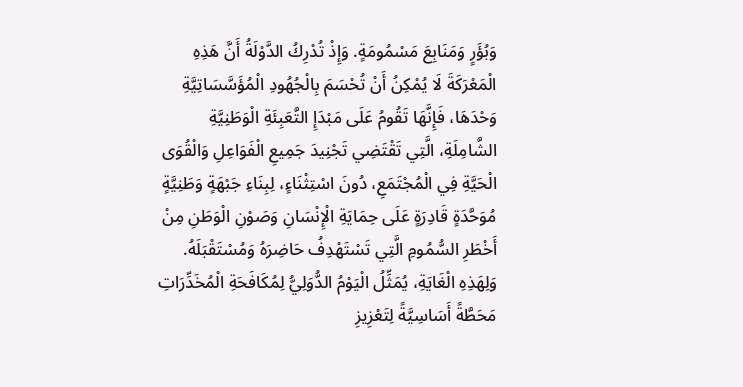وَبُؤَرٍ وَمَنَابِعَ مَسْمُومَةٍ. وَإِذْ تُدْرِكُ الدَّوْلَةُ أَنَّ هَذِهِ الْمَعْرَكَةَ لَا يُمْكِنُ أَنْ تُحْسَمَ بِالْجُهُودِ الْمُؤَسَّسَاتِيَّةِ وَحْدَهَا، فَإِنَّهَا تَقُومُ عَلَى مَبْدَإِ التَّعَبِئَةِ الْوَطَنِيَّةِ الشَّامِلَةِ، الَّتِي تَقْتَضِي تَجْنِيدَ جَمِيعِ الْفَوَاعِلِ وَالْقُوَى الْحَيَّةِ فِي الْمُجْتَمَعِ، دُونَ اسْتِثْنَاءٍ، لِبِنَاءِ جَبْهَةٍ وَطَنِيَّةٍ مُوَحَّدَةٍ قَادِرَةٍ عَلَى حِمَايَةِ الْإِنْسَانِ وَصَوْنِ الْوَطَنِ مِنْ أَخْطَرِ السُّمُومِ الَّتِي تَسْتَهْدِفُ حَاضِرَهُ وَمُسْتَقْبَلَهُ.
وَلِهَذِهِ الْغَايَةِ، يُمَثِّلُ الْيَوْمُ الدُّوَلِيُّ لِمُكَافَحَةِ الْمُخَدِّرَاتِ مَحَطَّةً أَسَاسِيَّةً لِتَعْزِيزِ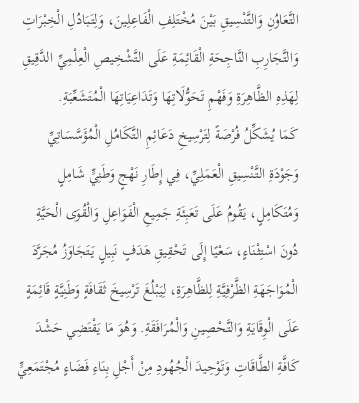التَّعَاوُنِ وَالتَّنْسِيقِ بَيْنَ مُخْتَلِفِ الْفَاعِلِينَ، وَلِتَبَادُلِ الْخِبْرَاتِ وَالتَّجَارِبِ النَّاجِحَةِ الْقَائِمَةِ عَلَى التَّشْخِيصِ الْعِلْمِيِّ الدَّقِيقِ لِهَذِهِ الظَّاهِرَةِ وَفَهْمِ تَحَوُّلَاتِهَا وَتَدَاعِيَاتِهَا الْمُتَشَعِّبَةِ.
كَمَا يُشَكِّلُ فُرْصَةً لِتَرْسِيخِ دَعَائِمِ التَّكَامُلِ الْمُؤَسَّسَاتِيِّ وَجَوْدَةِ التَّنْسِيقِ الْعَمَلِيِّ، فِي إِطَارِ نَهْجٍ وَطَنِيٍّ شَامِلٍ وَمُتَكَامِلٍ، يَقُومُ عَلَى تَعَبِئَةِ جَمِيعِ الْفَوَاعِلِ وَالْقُوَى الْحَيَّةِ دُونَ اسْتِثْنَاءٍ، سَعْيًا إِلَى تَحْقِيقِ هَدَفٍ نَبِيلٍ يَتَجَاوَزُ مُجَرَّدَ الْمُوَاجَهَةِ الظَّرْفِيَّةِ لِلظَّاهِرَةِ، لِيَبْلُغَ تَرْسِيخَ ثَقَافَةٍ وَطَنِيَّةٍ قَائِمَةٍ عَلَى الْوِقَايَةِ وَالتَّحْصِينِ وَالْمُرَافَقَةِ. وَهُوَ مَا يَقْتَضِي حَشْدَ كَافَّةِ الطَّاقَاتِ وَتَوْحِيدَ الْجُهُودِ مِنْ أَجْلِ بِنَاءِ فَضَاءٍ مُجْتَمَعِيٍّ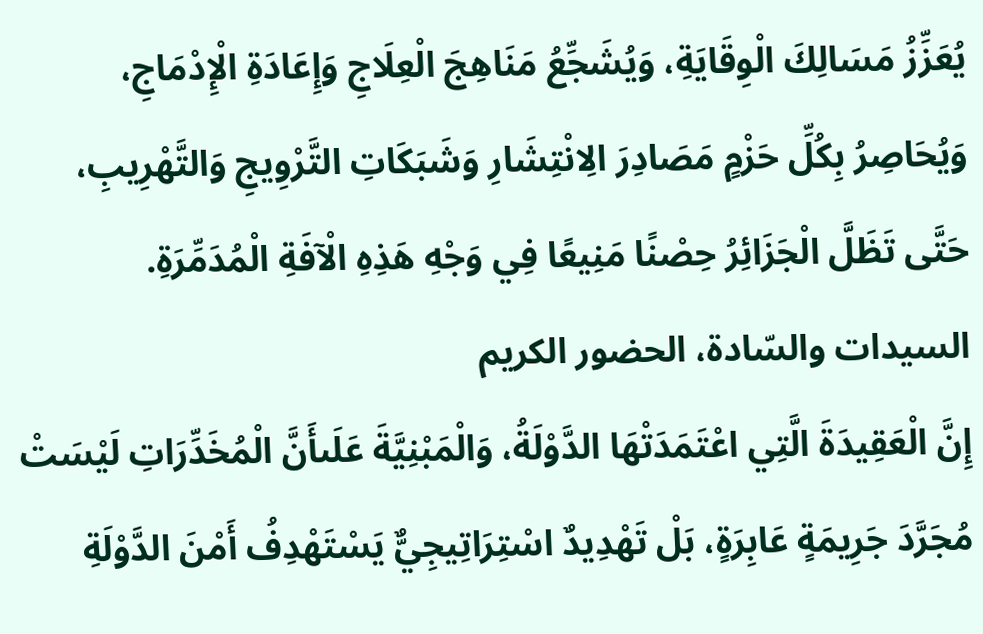يُعَزِّزُ مَسَالِكَ الْوِقَايَةِ، وَيُشَجِّعُ مَنَاهِجَ الْعِلَاجِ وَإِعَادَةِ الْإِدْمَاجِ، وَيُحَاصِرُ بِكُلِّ حَزْمٍ مَصَادِرَ الِانْتِشَارِ وَشَبَكَاتِ التَّرْوِيجِ وَالتَّهْرِيبِ، حَتَّى تَظَلَّ الْجَزَائِرُ حِصْنًا مَنِيعًا فِي وَجْهِ هَذِهِ الْآفَةِ الْمُدَمِّرَةِ.
السيدات والسّادة، الحضور الكريم
إِنَّ الْعَقِيدَةَ الَّتِي اعْتَمَدَتْهَا الدَّوْلَةُ، وَالْمَبْنِيَّةَ عَلَىأَنَّ الْمُخَدِّرَاتِ لَيْسَتْ مُجَرَّدَ جَرِيمَةٍ عَابِرَةٍ، بَلْ تَهْدِيدٌ اسْتِرَاتِيجِيٌّ يَسْتَهْدِفُ أَمْنَ الدَّوْلَةِ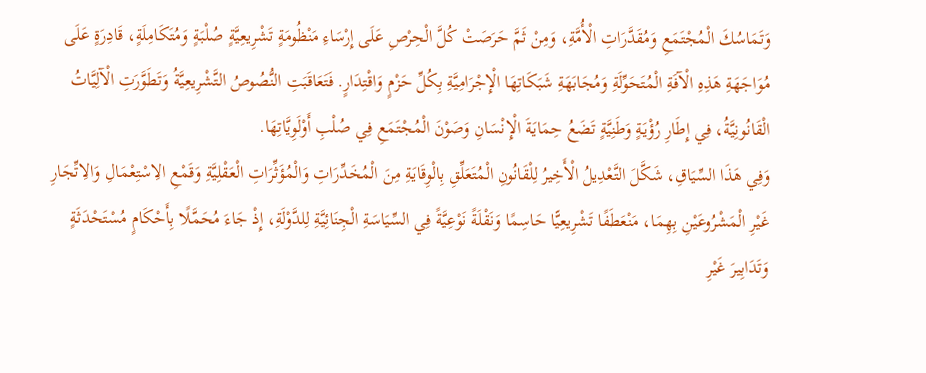وَتَمَاسُكَ الْمُجْتَمَعِ وَمُقَدَّرَاتِ الْأُمَّةِ، وَمِنْ ثَمَّ حَرَصَتْ كُلَّ الْحِرْصِ عَلَى إِرْسَاءِ مَنْظُومَةٍ تَشْرِيعِيَّةٍ صُلْبَةٍ وَمُتَكَامِلَةٍ، قَادِرَةٍ عَلَى مُوَاجَهَةِ هَذِهِ الْآفَةِ الْمُتَحَوِّلَةِ وَمُجَابَهَةِ شَبَكَاتِهَا الْإِجْرَامِيَّةِ بِكُلِّ حَزْمٍ وَاقْتِدَارٍ. فَتَعَاقَبَتِ النُّصُوصُ التَّشْرِيعِيَّةُ وَتَطَوَّرَتِ الْآلِيَّاتُ الْقَانُونِيَّةُ، فِي إِطَارِ رُؤْيَةٍ وَطَنِيَّةٍ تَضَعُ حِمَايَةَ الْإِنْسَانِ وَصَوْنَ الْمُجْتَمَعِ فِي صُلْبِ أَوْلَوِيَّاتِهَا.
وَفِي هَذَا السِّيَاقِ، شَكَّلَ التَّعْدِيلُ الْأَخِيرُ لِلْقَانُونِ الْمُتَعَلِّقِ بِالْوِقَايَةِ مِنَ الْمُخَدِّرَاتِ وَالْمُؤَثِّرَاتِ الْعَقْلِيَّةِ وَقَمْعِ الِاسْتِعْمَالِ وَالِاتِّجَارِ غَيْرِ الْمَشْرُوعَيْنِ بِهِمَا، مَنْعَطَفًا تَشْرِيعِيًّا حَاسِمًا وَنَقْلَةً نَوْعِيَّةً فِي السِّيَاسَةِ الْجِنَائِيَّةِ لِلدَّوْلَةِ، إِذْ جَاءَ مُحَمَّلًا بِأَحْكَامٍ مُسْتَحْدَثَةٍ وَتَدَابِيرَ غَيْرِ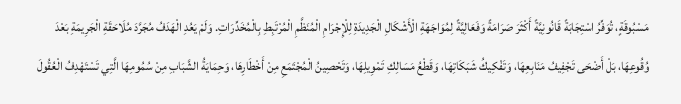مَسْبُوقَةٍ، تُوَفِّرُ اسْتِجَابَةً قَانُونِيَّةً أَكْثَرَ صَرَامَةً وَفَعَالِيَّةً لِمُوَاجَهَةِ الْأَشْكَالِ الْجَدِيدَةِ لِلْإِجْرَامِ الْمُنَظَّمِ الْمُرْتَبِطِ بِالْمُخَدِّرَاتِ. وَلَمْ يَعُدِ الْهَدَفُ مُجَرَّدَ مُلَاحَقَةِ الْجَرِيمَةِ بَعْدَ وُقُوعِهَا، بَلْ أَضْحَى تَجْفِيفُ مَنَابِعِهَا، وَتَفْكِيكُ شَبَكَاتِهَا، وَقَطْعُ مَسَالِكِ تَمْوِيلِهَا، وَتَحْصِينُ الْمُجْتَمَعِ مِنْ أَخْطَارِهَا، وَحِمَايَةُ الشَّبَابِ مِنْ سُمُومِهَا الَّتِي تَسْتَهْدِفُ الْعُقُولَ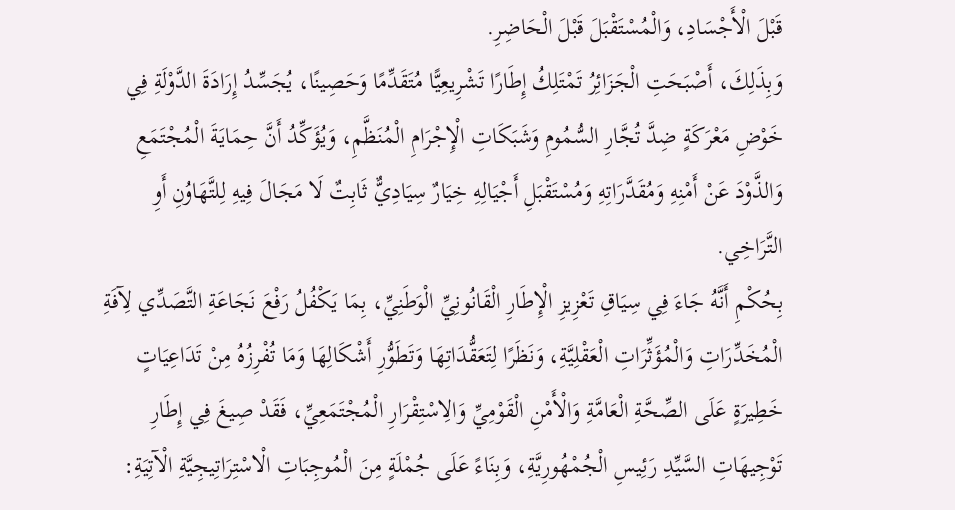قَبْلَ الْأَجْسَادِ، وَالْمُسْتَقْبَلَ قَبْلَ الْحَاضِرِ.
وَبِذَلِكَ، أَصْبَحَتِ الْجَزَائِرُ تَمْتَلِكُ إِطَارًا تَشْرِيعِيًّا مُتَقَدِّمًا وَحَصِينًا، يُجَسِّدُ إِرَادَةَ الدَّوْلَةِ فِي خَوْضِ مَعْرَكَةٍ ضِدَّ تُجَّارِ السُّمُومِ وَشَبَكَاتِ الْإِجْرَامِ الْمُنَظَّمِ، وَيُؤَكِّدُ أَنَّ حِمَايَةَ الْمُجْتَمَعِ وَالذَّوْدَ عَنْ أَمْنِهِ وَمُقَدَّرَاتِهِ وَمُسْتَقْبَلِ أَجْيَالِهِ خِيَارٌ سِيَادِيٌّ ثَابِتٌ لَا مَجَالَ فِيهِ لِلتَّهَاوُنِ أَوِ التَّرَاخِي.
بِحُكْمِ أَنَّهُ جَاءَ فِي سِيَاقِ تَعْزِيزِ الْإِطَارِ الْقَانُونِيِّ الْوَطَنِيِّ، بِمَا يَكْفُلُ رَفْعَ نَجَاعَةِ التَّصَدِّي لِآفَةِ الْمُخَدِّرَاتِ وَالْمُؤَثِّرَاتِ الْعَقْلِيَّةِ، وَنَظَرًا لِتَعَقُّدَاتِهَا وَتَطَوُّرِ أَشْكَالِهَا وَمَا تُفْرِزُهُ مِنْ تَدَاعِيَاتٍ خَطِيرَةٍ عَلَى الصِّحَّةِ الْعَامَّةِ وَالْأَمْنِ الْقَوْمِيِّ وَالِاسْتِقْرَارِ الْمُجْتَمَعِيِّ، فَقَدْ صِيغَ فِي إِطَارِ تَوْجِيهَاتِ السَّيِّدِ رَئِيسِ الْجُمْهُورِيَّةِ، وَبِنَاءً عَلَى جُمْلَةٍ مِنَ الْمُوجِبَاتِ الْاسْتِرَاتِيجِيَّةِ الْآتِيَةِ: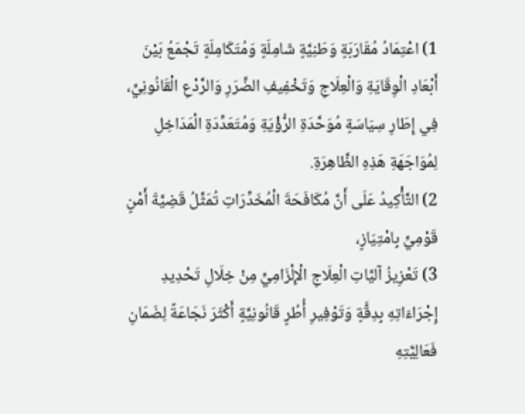1) اعْتِمَادُ مُقَارَبَةٍ وَطَنِيَّةٍ شَامِلَةٍ وَمُتَكَامِلَةٍ تَجْمَعُ بَيْنَ أَبْعَادِ الْوِقَايَةِ وَالْعِلَاجِ وَتَخْفِيفِ الضَّرَرِ وَالرَّدْعِ الْقَانُونِيِّ، فِي إِطَارِ سِيَاسَةٍ مُوَحَّدَةِ الرُّؤْيَةِ وَمُتَعَدِّدَةِ الْمَدَاخِلِ لِمُوَاجَهَةِ هَذِهِ الظَّاهِرَةِ.
2) التَّأْكِيدُ عَلَى أَنَّ مُكَافَحَةَ الْمُخَدِّرَاتِ تُمَثِّلُ قَضِيَّةَ أَمْنٍ قَوْمِيٍّ بِامْتِيَازٍ،
3) تَعْزِيزُ آليَّاتِ الْعِلَاجِ الْإِلْزَامِيِّ مِنْ خِلَالِ تَحْدِيدِ إِجْرَاءَاتِهِ بِدِقَّةٍ وَتَوْفِيرِ أُطُرٍ قَانُونِيَّةٍ أَكْثَرَ نَجَاعَةً لِضَمَانِ فَعَالِيَّتِهِ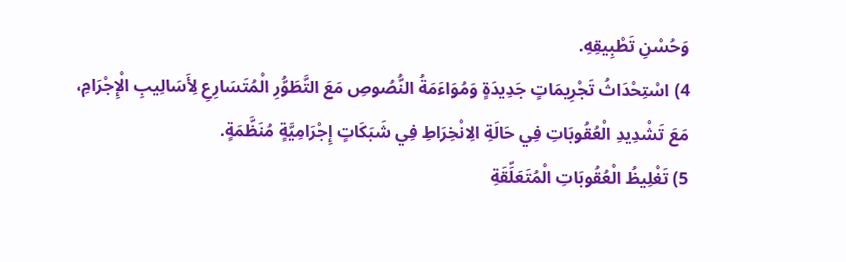وَحُسْنِ تَطْبِيقِهِ.
4) اسْتِحْدَاثُ تَجْرِيمَاتٍ جَدِيدَةٍ وَمُوَاءَمَةُ النُّصُوصِ مَعَ التَّطَوُّرِ الْمُتَسَارِعِ لِأَسَالِيبِ الْإِجْرَامِ، مَعَ تَشْدِيدِ الْعُقُوبَاتِ فِي حَالَةِ الِانْخِرَاطِ فِي شَبَكَاتٍ إِجْرَامِيَّةٍ مُنَظَّمَةٍ.
5) تَغْلِيظُ الْعُقُوبَاتِ الْمُتَعَلِّقَةِ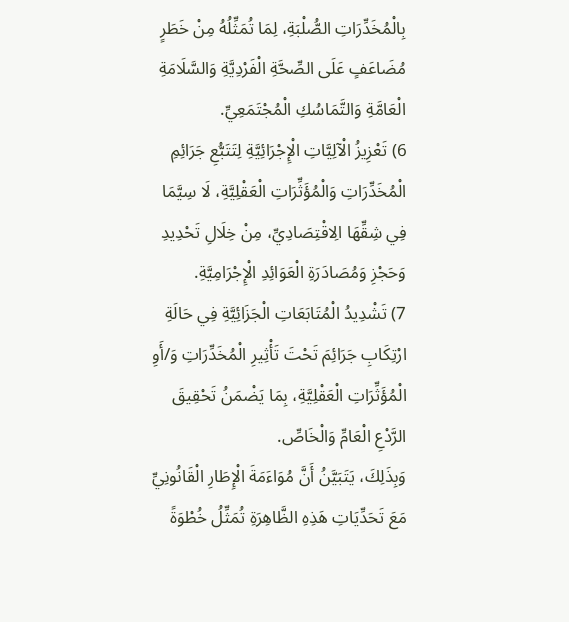بِالْمُخَدِّرَاتِ الصُّلْبَةِ، لِمَا تُمَثِّلُهُ مِنْ خَطَرٍ مُضَاعَفٍ عَلَى الصِّحَّةِ الْفَرْدِيَّةِ وَالسَّلَامَةِ الْعَامَّةِ وَالتَّمَاسُكِ الْمُجْتَمَعِيِّ.
6) تَعْزِيزُ الْآلِيَّاتِ الْإِجْرَائِيَّةِ لِتَتَبُّعِ جَرَائِمِ الْمُخَدِّرَاتِ وَالْمُؤَثِّرَاتِ الْعَقْلِيَّةِ، لَا سِيَّمَا فِي شِقِّهَا الِاقْتِصَادِيِّ، مِنْ خِلَالِ تَحْدِيدِ وَحَجْزِ وَمُصَادَرَةِ الْعَوَائِدِ الْإِجْرَامِيَّةِ.
7) تَشْدِيدُ الْمُتَابَعَاتِ الْجَزَائِيَّةِ فِي حَالَةِ ارْتِكَابِ جَرَائِمَ تَحْتَ تَأْثِيرِ الْمُخَدِّرَاتِ وَ/أَوِ الْمُؤَثِّرَاتِ الْعَقْلِيَّةِ، بِمَا يَضْمَنُ تَحْقِيقَ الرَّدْعِ الْعَامِّ وَالْخَاصِّ.
وَبِذَلِكَ، يَتَبَيَّنُ أَنَّ مُوَاءَمَةَ الْإِطَارِ الْقَانُونِيِّ مَعَ تَحَدِّيَاتِ هَذِهِ الظَّاهِرَةِ تُمَثِّلُ خُطْوَةً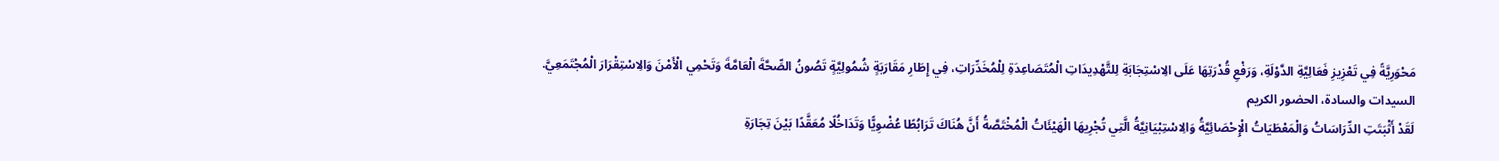مَحْوَرِيَّةً فِي تَعْزِيزِ فَعَالِيَّةِ الدَّوْلَةِ، وَرَفْعِ قُدْرَتِهَا عَلَى الِاسْتِجَابَةِ لِلتَّهْدِيدَاتِ الْمُتَصَاعِدَةِ لِلْمُخَدِّرَاتِ، فِي إِطَارِ مَقَارَبَةٍ شُمُولِيَّةٍ تَصُونُ الصِّحَّةَ الْعَامَّةَ وَتَحْمِي الْأَمْنَ وَالِاسْتِقْرَارَ الْمُجْتَمَعِيَّ.
السيدات والسادة، الحضور الكريم
لَقَدْ أَثْبَتَتِ الدِّرَاسَاتُ وَالْمَعْطَيَاتُ الْإِحْصَائِيَّةُ وَالِاسْتِبْيَانِيَّةُ الَّتِي تُجْرِيهَا الْهَيْئَاتُ الْمُخْتَصَّةُ أَنَّ هُنَاكَ تَرَابُطًا عُضْوِيًّا وَتَدَاخُلًا مُعَقَّدًا بَيْنَ تِجَارَةِ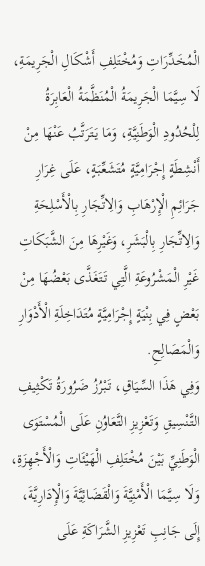الْمُخَدِّرَاتِ وَمُخْتَلِفِ أَشْكَالِ الْجَرِيمَةِ، لَا سِيَّمَا الْجَرِيمَةُ الْمُنَظَّمَةُ الْعَابِرَةُ لِلْحُدُودِ الْوَطَنِيَّةِ، وَمَا يَتَرَتَّبُ عَنْهَا مِنْ أَنْشِطَةٍ إِجْرَامِيَّةٍ مُتَشَعِّبَةٍ، عَلَى غِرَارِ جَرَائِمِ الْإِرْهَابِ وَالِاتِّجَارِ بِالْأَسْلِحَةِ وَالِاتِّجَارِ بِالْبَشَرِ، وَغَيْرِهَا مِنَ الشَّبَكَاتِ غَيْرِ الْمَشْرُوعَةِ الَّتِي تَتَغَذَّى بَعْضُهَا مِنْ بَعْضٍ فِي بِنْيَةٍ إِجْرَامِيَّةٍ مُتَدَاخِلَةِ الْأَدْوَارِ وَالْمَصَالِحِ.
وَفِي هَذَا السِّيَاقِ، تَبْرُزُ ضَرُورَةُ تَكْثِيفِ التَّنْسِيقِ وَتَعْزِيزِ التَّعَاوُنِ عَلَى الْمُسْتَوَى الْوَطَنِيِّ بَيْنَ مُخْتَلِفِ الْهَيْئَاتِ وَالْأَجْهِزَةِ، وَلَا سِيَّمَا الْأَمْنِيَّةَ وَالْقَضَائِيَّةَ وَالْإِدَارِيَّةَ، إِلَى جَانِبِ تَعْزِيزِ الشَّرَاكَةِ عَلَى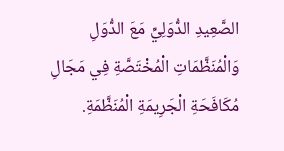الصَّعِيدِ الدُّوَلِيِّ مَعَ الدُّوَلِ وَالْمُنَظَّمَاتِ الْمُخْتَصَّةِ فِي مَجَالِ مُكَافَحَةِ الْجَرِيمَةِ الْمُنَظَّمَةِ.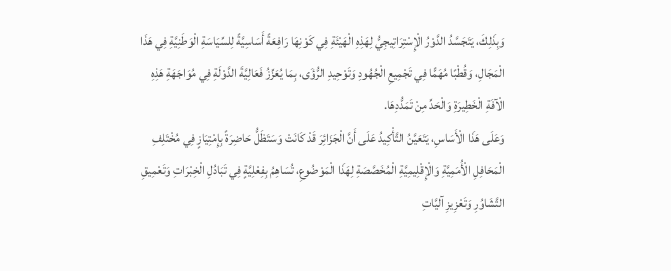وَبِذَلِكَ، يَتَجَسَّدُ الدَّوْرُ الْإِسْتِرَاتِيجِيُّ لِهَذِهِ الْهَيْئَةِ فِي كَوْنِهَا رَافِعَةً أَسَاسِيَّةً لِلسِّيَاسَةِ الْوَطَنِيَّةِ فِي هَذَا الْمَجَالِ، وَقُطْبًا مُهَمًّا فِي تَجْمِيعِ الْجُهُودِ وَتَوْحِيدِ الرُّؤَى، بِمَا يُعَزِّزُ فَعَالِيَّةَ الدَّوْلَةِ فِي مُوَاجَهَةِ هَذِهِ الْآفَةِ الْخَطِيرَةِ وَالْحَدِّ مِنْ تَمَدُّدِهَا.
وَعَلَى هَذَا الْأَسَاسِ، يَتَعَيَّنُ التَّأْكِيدُ عَلَى أَنَّ الْجَزَائِرَ قَدْ كَانَتْ وَسَتَظَلُّ حَاضِرَةً بِإِمْتِيَازٍ فِي مُخْتَلِفِ الْمَحَافِلِ الْأُمَمِيَّةِ وَالْإِقْلِيمِيَّةِ الْمُخَصَّصَةِ لِهَذَا الْمَوْضُوعِ، تُسَاهِمُ بِفِعْلِيَّةٍ فِي تَبَادُلِ الْخِبْرَاتِ وَتَعْمِيقِ التَّشَاوُرِ وَتَعْزِيزِ آليَّاتِ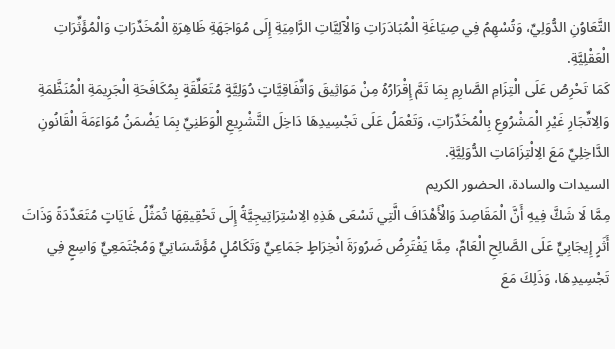التَّعَاوُنِ الدُّوَلِيِّ، وَتُسْهِمُ فِي صِيَاغَةِ الْمُبَادَرَاتِ وَالْآلِيَّاتِ الرَّامِيَةِ إِلَى مُوَاجَهَةِ ظَاهِرَةِ الْمُخَدِّرَاتِ وَالْمُؤَثِّرَاتِ الْعَقْلِيَّةِ.
كَمَا تَحْرِصُ عَلَى الْتِزَامِ الصَّارِمِ بِمَا تَمَّ إِقْرَارُهُ مِنْ مَوَاثِيقَ وَاتِّفَاقِيَّاتٍ دُوَلِيَّةٍ مُتَعَلِّقَةٍ بِمُكَافَحَةِ الْجَرِيمَةِ الْمُنَظَّمَةِ وَالِاتِّجَارِ غَيْرِ الْمَشْرُوعِ بِالْمُخَدِّرَاتِ، وَتَعْمَلُ عَلَى تَجْسِيدِهَا دَاخِلَ التَّشْرِيعِ الْوَطَنِيِّ بِمَا يَضْمَنُ مُوَاءَمَةَ الْقَانُونِ الدَّاخِلِيِّ مَعَ الِالْتِزَامَاتِ الدُّوَلِيَّةِ.
السيدات والسادة، الحضور الكريم
مِمَّا لَا شَكَّ فِيهِ أَنَّ الْمَقَاصِدَ وَالْأَهْدَافَ الَّتِي تَسْعَى هَذِهِ الِاسْتِرَاتِيجِيَّةُ إِلَى تَحْقِيقِهَا تُمَثِّلُ غَايَاتٍ مُتَعَدِّدَةً وَذَاتَ أَثَرٍ إِيجَابِيٍّ عَلَى الصَّالِحِ الْعَامِّ، مِمَّا يَفْتَرِضُ ضَرُورَةَ انْخِرَاطٍ جَمَاعِيٍّ وَتَكَامُلٍ مُؤَسَّسَاتِيٍّ وَمُجْتَمَعِيٍّ وَاسِعٍ فِي تَجْسِيدِهَا، وَذَلِكَ مَعَ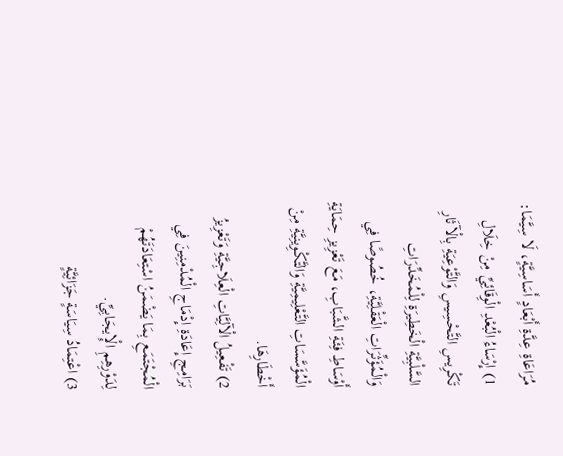مُرَاعَاةِ عِدَّةِ أَبْعَادٍ أَسَاسِيَّةٍ، لَا سِيَّمَا:
1) إِرْسَاءُ الْبُعْدِ الْوِقَائِيِّ مِنْ خِلَالِ تَكْرِيسِ التَّحْسِيسِ وَالتَّوْعِيَةِ بِالْآثَارِ السَّلْبِيَّةِ الْخَطِيرَةِ لِلْمُخَدِّرَاتِ وَالْمُؤَثِّرَاتِ الْعَقْلِيَّةِ، خُصُوصًا فِي أَوْسَاطِ فِئَةِ الشَّبَابِ، مَعَ تَعْزِيزِ حِمَايَةِ الْمُؤَسَّسَاتِ التَّعْلِيمِيَّةِ وَالتَّكْوِينِيَّةِ مِنْ أَخْطَارِهَا.
2) تَفْعِيلُ الْآلِيَّاتِ الْعِلَاجِيَّةِ وَتَعْزِيزُ بَرَامِجِ إِعَادَةِ إِدْمَاجِ الْمُدْمِنِينَ فِي الْمُجْتَمَعِ بِمَا يَضْمَنُ اسْتِعَادَتَهُمْ لِدَوْرِهِمِ الْإِيجَابِيِّ.
3) اعْتِمَادُ سِيَاسَةٍ جَزَائِيَّةٍ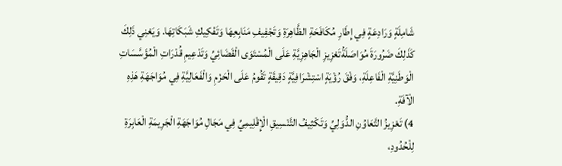شَامِلَةٍ وَرَادِعَةٍ فِي إِطَارِ مُكَافَحَةِ الظَّاهِرَةِ وَتَجْفِيفِ مَنَابِعِهَا وَتَفْكِيكِ شَبَكَاتِهَا. وَيَعْنِي ذَلِكَ كَذَلِكَ ضَرُورَةَ مُوَاصَلَةُتَعْزِيزِ الْجَاهِزِيَّةِ عَلَى الْمُسْتَوَى الْقَضَائِيِّ وَتَدْعِيمِ قُدْرَاتِ الْمُؤَسَّسَاتِ الْوَطَنِيَّةِ الْفَاعِلَةِ، وَفْقَ رُؤْيَةٍ اسْتِشْرَافِيَّةٍ دَقِيقَةٍ تَقُومُ عَلَى الْحَزْمِ وَالْفَعَالِيَّةِ فِي مُوَاجَهَةِ هَذِهِ الْآفَةِ.
4) تَعْزِيزُ التَّعَاوُنِ الدُّوَلِيِّ وَتَكْثِيفُ التَّنْسِيقِ الْإِقْلِيمِيِّ فِي مَجَالِ مُوَاجَهَةِ الْجَرِيمَةِ الْعَابِرَةِ لِلْحُدُودِ،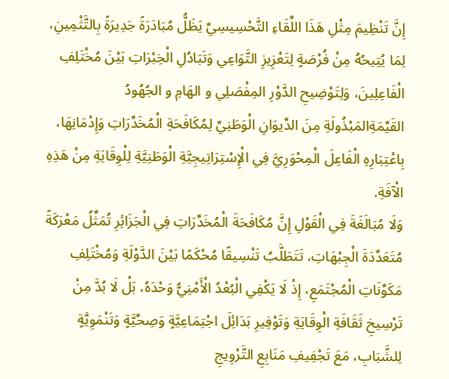إِنَّ تَنْظِيمَ مِثْلِ هَذَا اللِّقَاءِ التَّحْسِيسِيِّ يَظَلُّ مُبَادَرَةً جَدِيرَةً بِالتَّثْمِينِ، لِمَا يُتِيحُهُ مِنْ فُرْصَةٍ لِتَعْزِيزِ التَّوَاعِي وَتَبَادُلِ الْخِبْرَاتِ بَيْنَ مُخْتَلِفِ الْفَاعِلِينَ، وَلِتَوْضِيحِ الدَّوْرِ المِفْصَلِي و الهَامِ و الجُهُودُ القَيِّمَةِالمَبْذُولَةِ مِنَ الدِّيوَانِ الْوَطَنِيِّ لِمُكَافَحَةِ الْمُخَدِّرَاتِ وَإِدْمَانِهَا، بِاعْتِبَارِهِ الْفَاعِلَ الْمِحْوَرِيَّ فِي الْإِسْتِرَاتِيجِيَّةِ الْوَطَنِيَّةِ لِلْوِقَايَةِ مِنْ هَذِهِ الْآفَةِ.
وَلَا مُبَالَغَةَ فِي الْقَوْلِ إِنَّ مُكَافَحَةَ الْمُخَدِّرَاتِ فِي الْجَزَائِرِ تُمَثِّلُ مَعْرَكَةً مُتَعَدِّدَةَ الْجِبْهَاتِ، تَتَطَلَّبُ تَنْسِيقًا مُحْكَمًا بَيْنَ الدَّوْلَةِ وَمُخْتَلِفِ مَكَوِّنَاتِ الْمُجْتَمَعِ، إِذْ لَا يَكْفِي الْبُعْدُ الْأَمْنِيُّ وَحْدَهُ، بَلْ لَا بُدَّ مِنْ تَرْسِيخِ ثَقَافَةِ الْوِقَايَةِ وَتَوْفِيرِ بَدَائِلَ اجْتِمَاعِيَّةٍ وَصِحِّيَّةٍ وَتَنْمَوِيَّةٍ لِلشَّبَابِ، مَعَ تَجْفِيفِ مَنَابِعِ التَّرْوِيجِ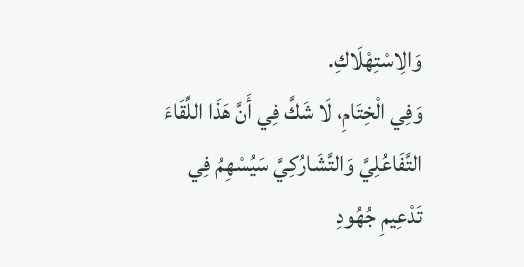وَالِاسْتِهْلَاكِ.
وَفِي الْخِتَامِ، لَا شَكَّ فِي أَنَّ هَذَا اللِّقَاءَ التَّفَاعُلِيَّ وَالتَّشَارُكِيَّ سَيُسْهِمُ فِي تَدْعِيمِ جُهُودِ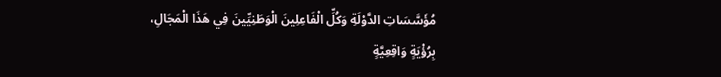مُؤَسَّسَاتِ الدَّوْلَةِ وَكُلِّ الْفَاعِلِينَ الْوَطَنِيِّينَ فِي هَذَا الْمَجَالِ، بِرُؤْيَةٍ وَاقِعِيَّةٍ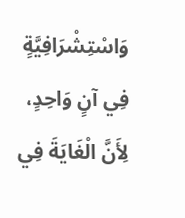وَاسْتِشْرَافِيَّةٍ فِي آنٍ وَاحِدٍ، لِأَنَّ الْغَايَةَ فِي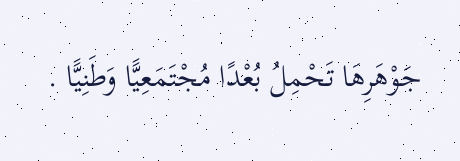جَوْهَرِهَا تَحْمِلُ بُعْدًا مُجْتَمَعِيًّا وَطَنِيًّا .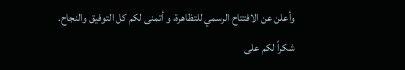وأعلن عن الافتتاح الرسمي للتظاهرة، و أتمنى لكم كل التوفيق والنجاح.
شكراً لكم على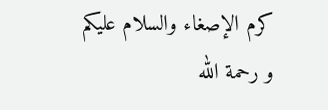كرم الإصغاء والسلام عليكم و رحمة الله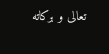تعالى و بركاته